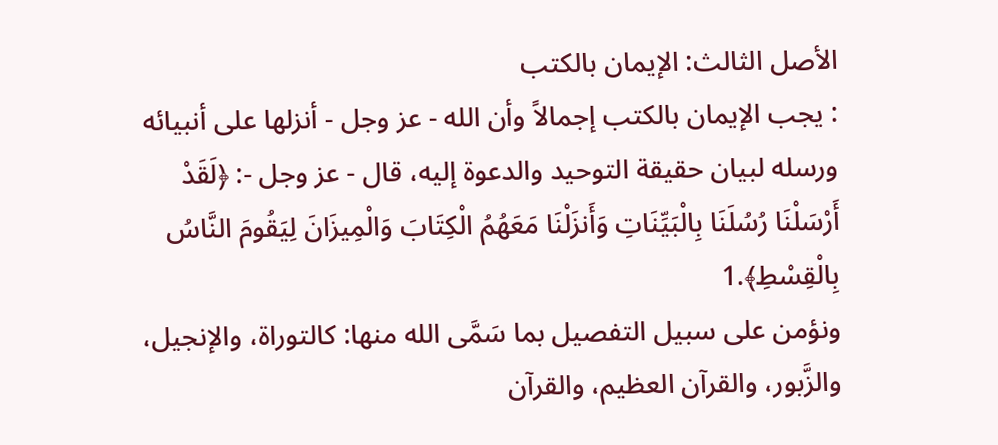الأصل الثالث: الإيمان بالكتب
: يجب الإيمان بالكتب إجمالاً وأن الله - عز وجل - أنزلها على أنبيائه ورسله لبيان حقيقة التوحيد والدعوة إليه، قال - عز وجل -: ﴿لَقَدْ أَرْسَلْنَا رُسُلَنَا بِالْبَيِّنَاتِ وَأَنزَلْنَا مَعَهُمُ الْكِتَابَ وَالْمِيزَانَ لِيَقُومَ النَّاسُ بِالْقِسْطِ﴾.1
ونؤمن على سبيل التفصيل بما سَمَّى الله منها: كالتوراة، والإنجيل، والزَّبور، والقرآن العظيم، والقرآن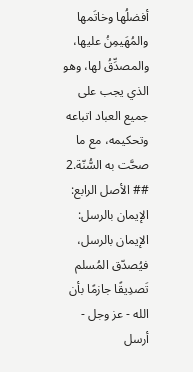أفضلُها وخاتَمها والمُهَيمِنُ عليها، والمصدِّقُ لها، وهو الذي يجب على جميع العباد اتباعه وتحكيمه، مع ما صحَّت به السُّنّة.2
## الأصل الرابع: الإيمان بالرسل: الإيمان بالرسل، فيُصدّق المُسلم تَصدِيقًا جازمًا بأن الله - عز وجل - أرسل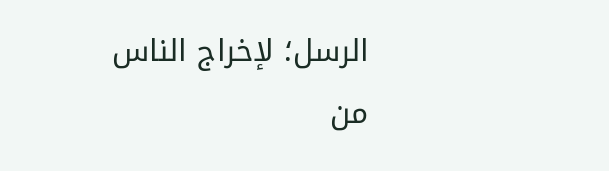الرسل؛ لإخراج الناس من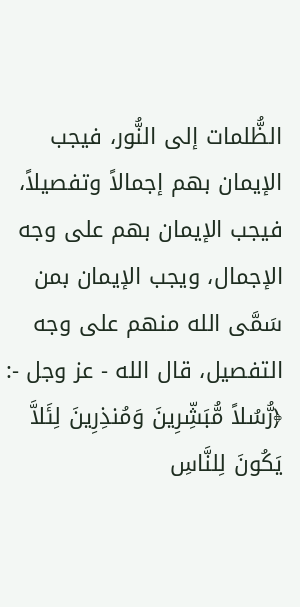الظُّلمات إلى النُّور، فيجب الإيمان بهم إجمالاً وتفصيلاً، فيجب الإيمان بهم على وجه الإجمال، ويجب الإيمان بمن سَمَّى الله منهم على وجه التفصيل، قال الله - عز وجل -: ﴿رُّسُلاً مُّبَشِّرِينَ وَمُنذِرِينَ لِئَلاَّ يَكُونَ لِلنَّاسِ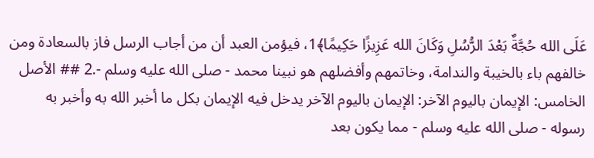عَلَى الله حُجَّةٌ بَعْدَ الرُّسُلِ وَكَانَ الله عَزِيزًا حَكِيمًا﴾1، فيؤمن العبد أن من أجاب الرسل فاز بالسعادة ومن خالفهم باء بالخيبة والندامة، وخاتمهم وأفضلهم هو نبينا محمد - صلى الله عليه وسلم -.2 ## الأصل الخامس: الإيمان باليوم الآخر: الإيمان باليوم الآخر يدخل فيه الإيمان بكل ما أخبر الله به وأخبر به رسوله - صلى الله عليه وسلم - مما يكون بعد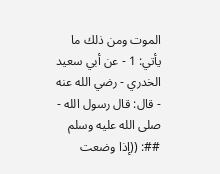الموت ومن ذلك ما يأتي: 1 - عن أبي سعيد الخدري - رضي الله عنه - قال: قال رسول الله - صلى الله عليه وسلم
##: ((إذا وضعت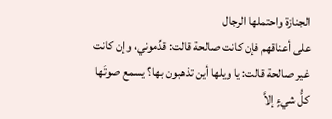الجنازة واحتملها الرجال
على أعناقهم فإن كانت صالحة قالت: قدِّموني، وإن كانت غير صالحة قالت: يا ويلها أين تذهبون بها؟ يسمع صوتَها كلُّ شيءٍ إلاَّ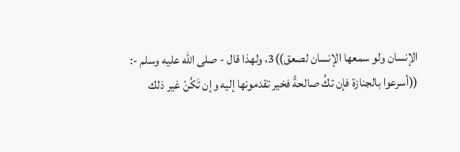الإنسان ولو سمعها الإنسان لصعق))3، ولهذا قال - صلى الله عليه وسلم -:
((أسرعوا بالجنازة فإن تكُ صالحةً فخير تقدمونها إليه وإن تَكُنْ غير ذلك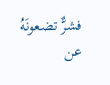فشرٌّ تضعونَهُ عن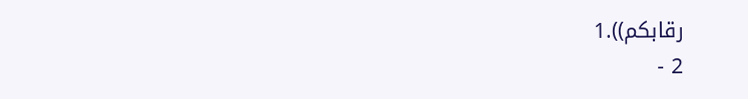رقابكم)).1
2 -